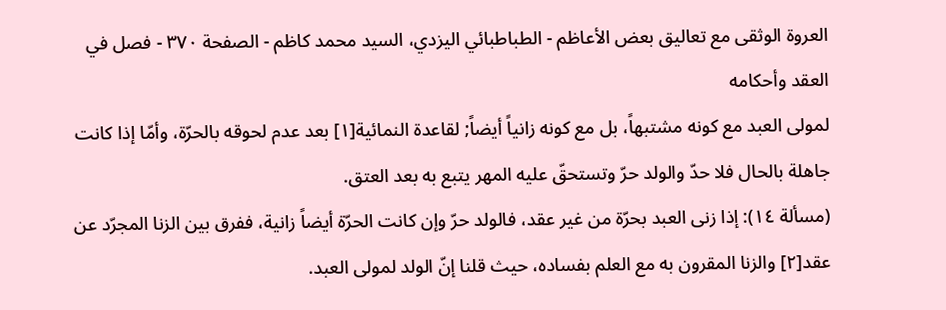العروة الوثقى مع تعاليق بعض الأعاظم - الطباطبائي اليزدي، السيد محمد كاظم - الصفحة ٣٧٠ - فصل في العقد وأحكامه
لمولى العبد مع كونه مشتبهاً، بل مع كونه زانياً أيضاً; لقاعدة النمائية[١] بعد عدم لحوقه بالحرّة، وأمّا إذا كانت جاهلة بالحال فلا حدّ والولد حرّ وتستحقّ عليه المهر يتبع به بعد العتق.
(مسألة ١٤): إذا زنى العبد بحرّة من غير عقد، فالولد حرّ وإن كانت الحرّة أيضاً زانية، ففرق بين الزنا المجرّد عن عقد[٢] والزنا المقرون به مع العلم بفساده، حيث قلنا إنّ الولد لمولى العبد.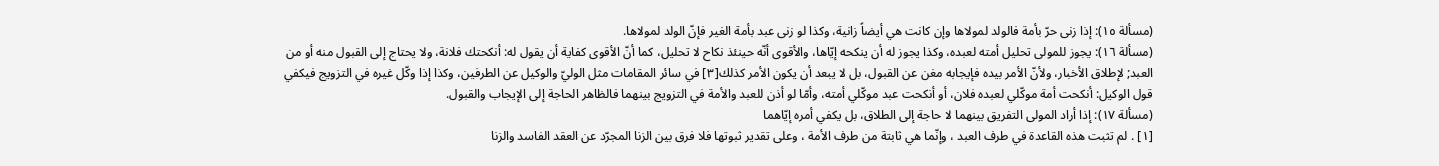(مسألة ١٥): إذا زنى حرّ بأمة فالولد لمولاها وإن كانت هي أيضاً زانية، وكذا لو زنى عبد بأمة الغير فإنّ الولد لمولاها.
(مسألة ١٦): يجوز للمولى تحليل أمته لعبده، وكذا يجوز له أن ينكحه إيّاها، والأقوى أنّه حينئذ نكاح لا تحليل، كما أنّ الأقوى كفاية أن يقول له: أنكحتك فلانة، ولا يحتاج إلى القبول منه أو من العبد; لإطلاق الأخبار، ولأنّ الأمر بيده فإيجابه مغن عن القبول، بل لا يبعد أن يكون الأمر كذلك[٣] في سائر المقامات مثل الوليّ والوكيل عن الطرفين، وكذا إذا وكّل غيره في التزويج فيكفي قول الوكيل: أنكحت أمة موكّلي لعبده فلان، أو أنكحت عبد موكّلي أمته، وأمّا لو أذن للعبد والأمة في التزويج بينهما فالظاهر الحاجة إلى الإيجاب والقبول.
(مسألة ١٧): إذا أراد المولى التفريق بينهما لا حاجة إلى الطلاق، بل يكفي أمره إيّاهما
[١] . لم تثبت هذه القاعدة في طرف العبد ، وإنّما هي ثابتة من طرف الأمة ، وعلى تقدير ثبوتها فلا فرق بين الزنا المجرّد عن العقد الفاسد والزنا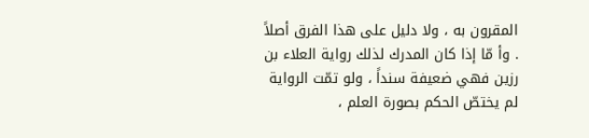المقرون به ، ولا دليل على هذا الفرق أصلاً . وأ مّا إذا كان المدرك لذلك رواية العلاء بن رزين فهي ضعيفة سنداً ، ولو تمّت الرواية لم يختصّ الحكم بصورة العلم ،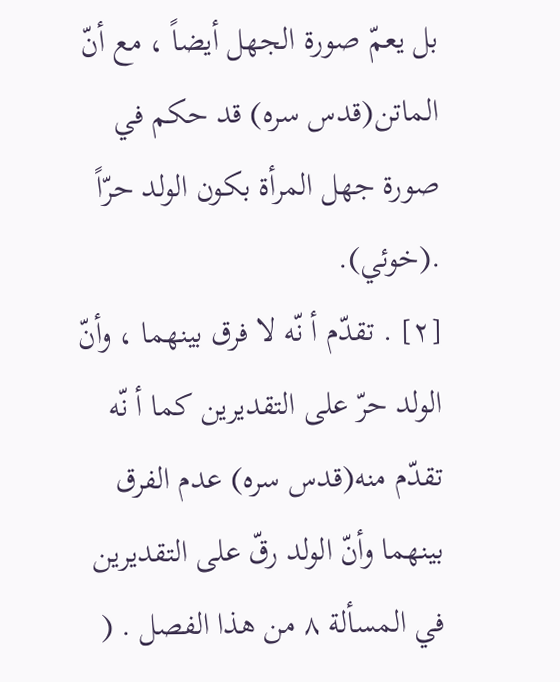بل يعمّ صورة الجهل أيضاً ، مع أنّ الماتن(قدس سره) قد حكم في صورة جهل المرأة بكون الولد حرّاً .(خوئي).
[٢] . تقدّم أ نّه لا فرق بينهما ، وأنّ الولد حرّ على التقديرين كما أ نّه تقدّم منه(قدس سره) عدم الفرق بينهما وأنّ الولد رقّ على التقديرين في المسألة ٨ من هذا الفصل . (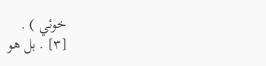خوئي ) .
[٣] . بل هو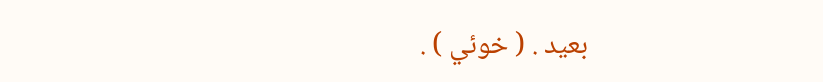بعيد . ( خوئي ) .